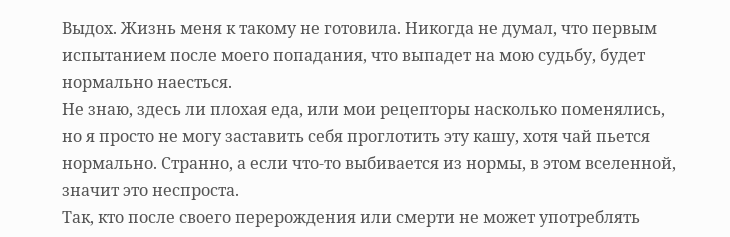Выдох. Жизнь меня к такому не готовила. Никогда не думал, что первым испытанием после моего попадания, что выпадет на мою судьбу, будет нормально наесться.
Не знаю, здесь ли плохая еда, или мои рецепторы насколько поменялись, но я просто не могу заставить себя проглотить эту кашу, хотя чай пьется нормально. Странно, а если что-то выбивается из нормы, в этом вселенной, значит это неспроста.
Так, кто после своего перерождения или смерти не может употреблять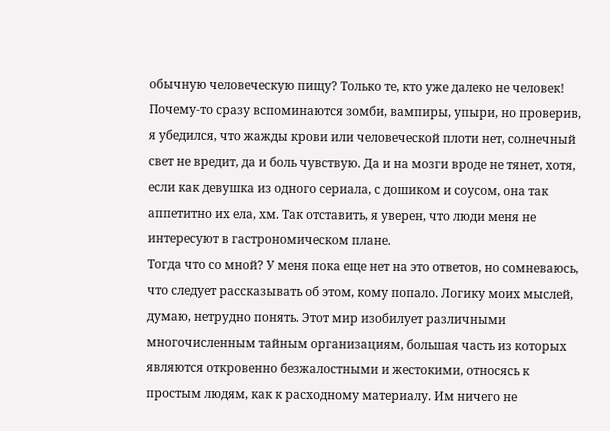обычную человеческую пищу? Только те, кто уже далеко не человек! Почему-то сразу вспоминаются зомби, вампиры, упыри, но проверив, я убедился, что жажды крови или человеческой плоти нет, солнечный свет не вредит, да и боль чувствую. Да и на мозги вроде не тянет, хотя, если как девушка из одного сериала, с дошиком и соусом, она так аппетитно их ела, хм. Так отставить, я уверен, что люди меня не интересуют в гастрономическом плане.
Тогда что со мной? У меня пока еще нет на это ответов, но сомневаюсь, что следует рассказывать об этом, кому попало. Логику моих мыслей, думаю, нетрудно понять. Этот мир изобилует различными многочисленным тайным организациям, большая часть из которых являются откровенно безжалостными и жестокими, относясь к простым людям, как к расходному материалу. Им ничего не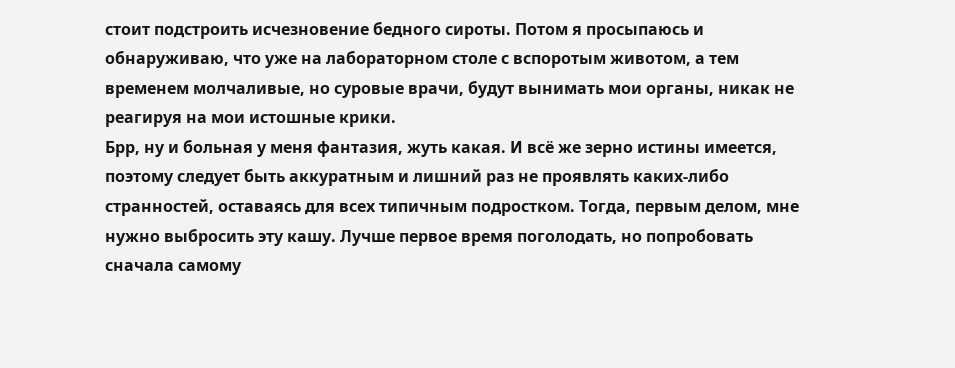стоит подстроить исчезновение бедного сироты. Потом я просыпаюсь и обнаруживаю, что уже на лабораторном столе с вспоротым животом, а тем временем молчаливые, но суровые врачи, будут вынимать мои органы, никак не реагируя на мои истошные крики.
Брр, ну и больная у меня фантазия, жуть какая. И всё же зерно истины имеется, поэтому следует быть аккуратным и лишний раз не проявлять каких-либо странностей, оставаясь для всех типичным подростком. Тогда, первым делом, мне нужно выбросить эту кашу. Лучше первое время поголодать, но попробовать сначала самому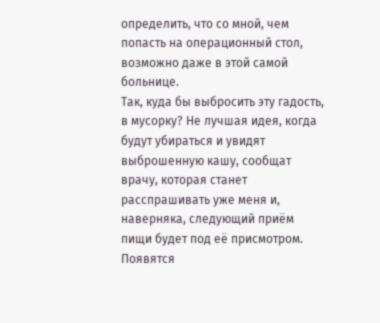определить, что со мной, чем попасть на операционный стол, возможно даже в этой самой больнице.
Так, куда бы выбросить эту гадость, в мусорку? Не лучшая идея, когда будут убираться и увидят выброшенную кашу, сообщат врачу, которая станет расспрашивать уже меня и, наверняка, следующий приём пищи будет под её присмотром. Появятся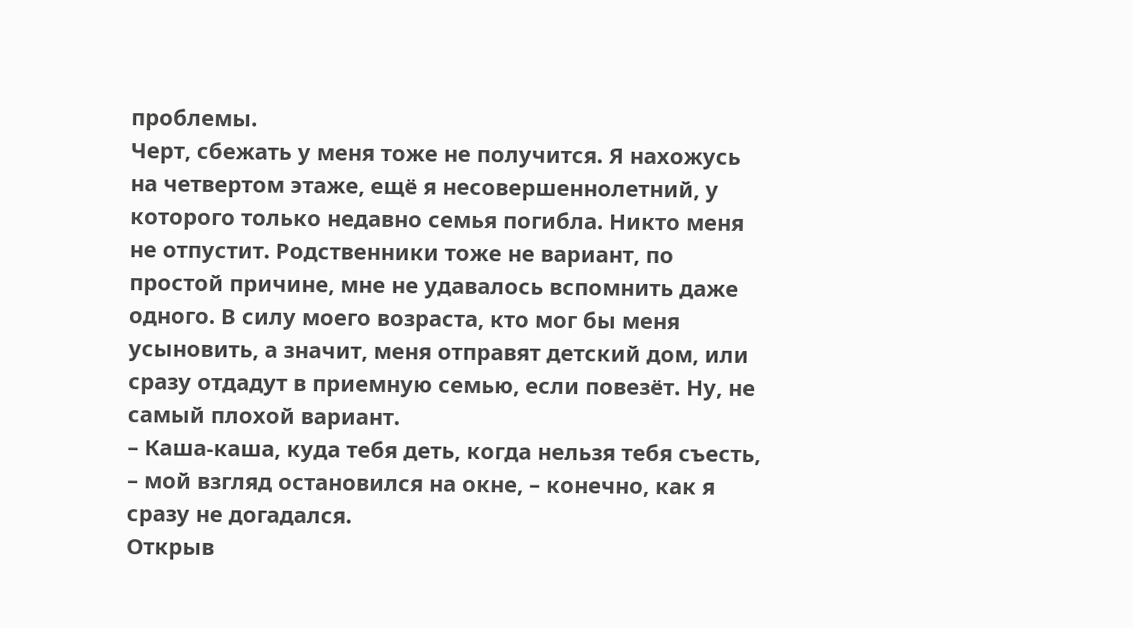проблемы.
Черт, сбежать у меня тоже не получится. Я нахожусь на четвертом этаже, ещё я несовершеннолетний, у которого только недавно семья погибла. Никто меня не отпустит. Родственники тоже не вариант, по простой причине, мне не удавалось вспомнить даже одного. В силу моего возраста, кто мог бы меня усыновить, а значит, меня отправят детский дом, или сразу отдадут в приемную семью, если повезёт. Ну, не самый плохой вариант.
– Каша-каша, куда тебя деть, когда нельзя тебя съесть, – мой взгляд остановился на окне, – конечно, как я сразу не догадался.
Открыв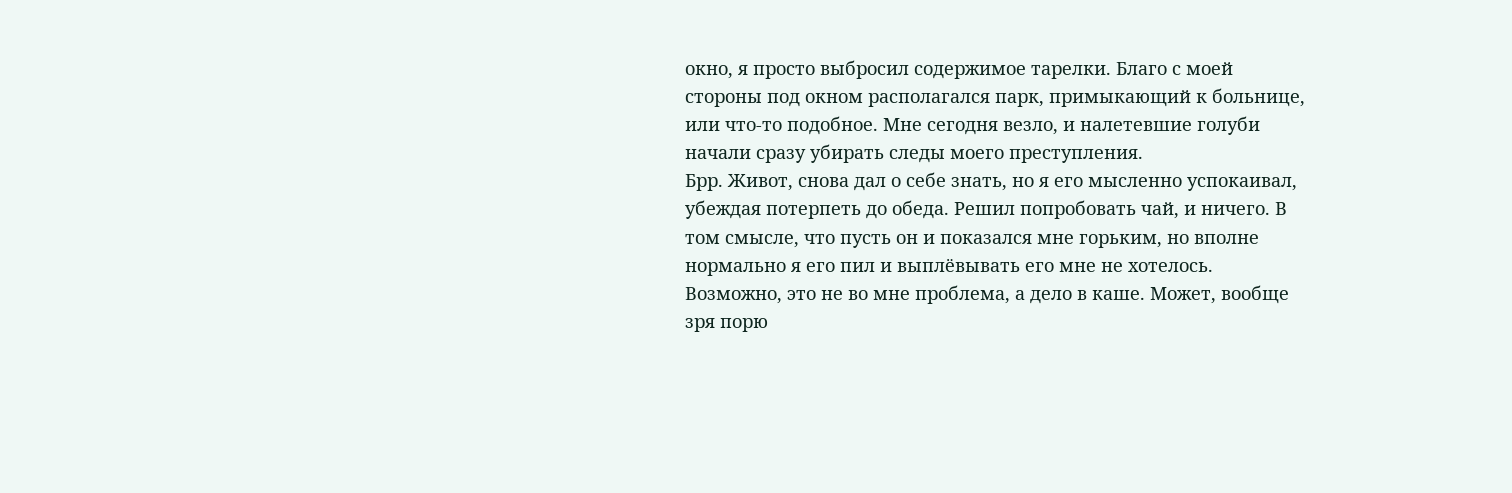окно, я просто выбросил содержимое тарелки. Благо с моей стороны под окном располагался парк, примыкающий к больнице, или что-то подобное. Мне сегодня везло, и налетевшие голуби начали сразу убирать следы моего преступления.
Брр. Живот, снова дал о себе знать, но я его мысленно успокаивал, убеждая потерпеть до обеда. Решил попробовать чай, и ничего. В том смысле, что пусть он и показался мне горьким, но вполне нормально я его пил и выплёвывать его мне не хотелось. Возможно, это не во мне проблема, а дело в каше. Может, вообще зря порю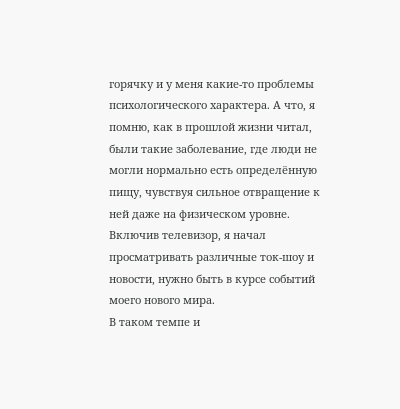горячку и у меня какие-то проблемы психологического характера. А что, я помню, как в прошлой жизни читал, были такие заболевание, где люди не могли нормально есть определённую пищу, чувствуя сильное отвращение к ней даже на физическом уровне.
Включив телевизор, я начал просматривать различные ток-шоу и новости, нужно быть в курсе событий моего нового мира.
В таком темпе и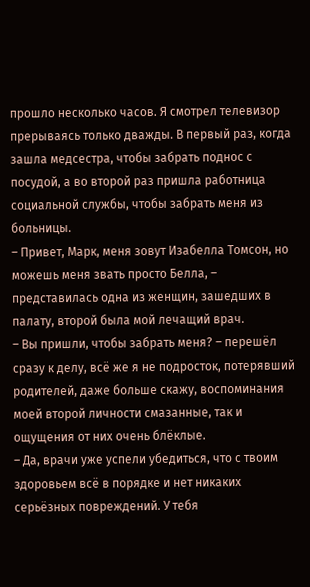прошло несколько часов. Я смотрел телевизор прерываясь только дважды. В первый раз, когда зашла медсестра, чтобы забрать поднос с посудой, а во второй раз пришла работница социальной службы, чтобы забрать меня из больницы.
– Привет, Марк, меня зовут Изабелла Томсон, но можешь меня звать просто Белла, – представилась одна из женщин, зашедших в палату, второй была мой лечащий врач.
– Вы пришли, чтобы забрать меня? – перешёл сразу к делу, всё же я не подросток, потерявший родителей, даже больше скажу, воспоминания моей второй личности смазанные, так и ощущения от них очень блёклые.
– Да, врачи уже успели убедиться, что с твоим здоровьем всё в порядке и нет никаких серьёзных повреждений. У тебя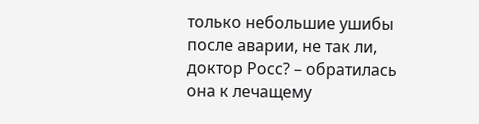только небольшие ушибы после аварии, не так ли, доктор Росс? – обратилась она к лечащему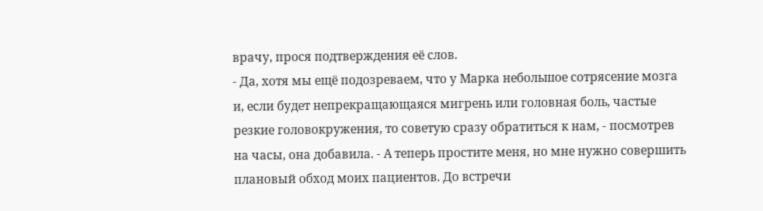врачу, прося подтверждения её слов.
- Да, хотя мы ещё подозреваем, что у Марка небольшое сотрясение мозга и, если будет непрекращающаяся мигрень или головная боль, частые резкие головокружения, то советую сразу обратиться к нам, - посмотрев на часы, она добавила. - А теперь простите меня, но мне нужно совершить плановый обход моих пациентов. До встречи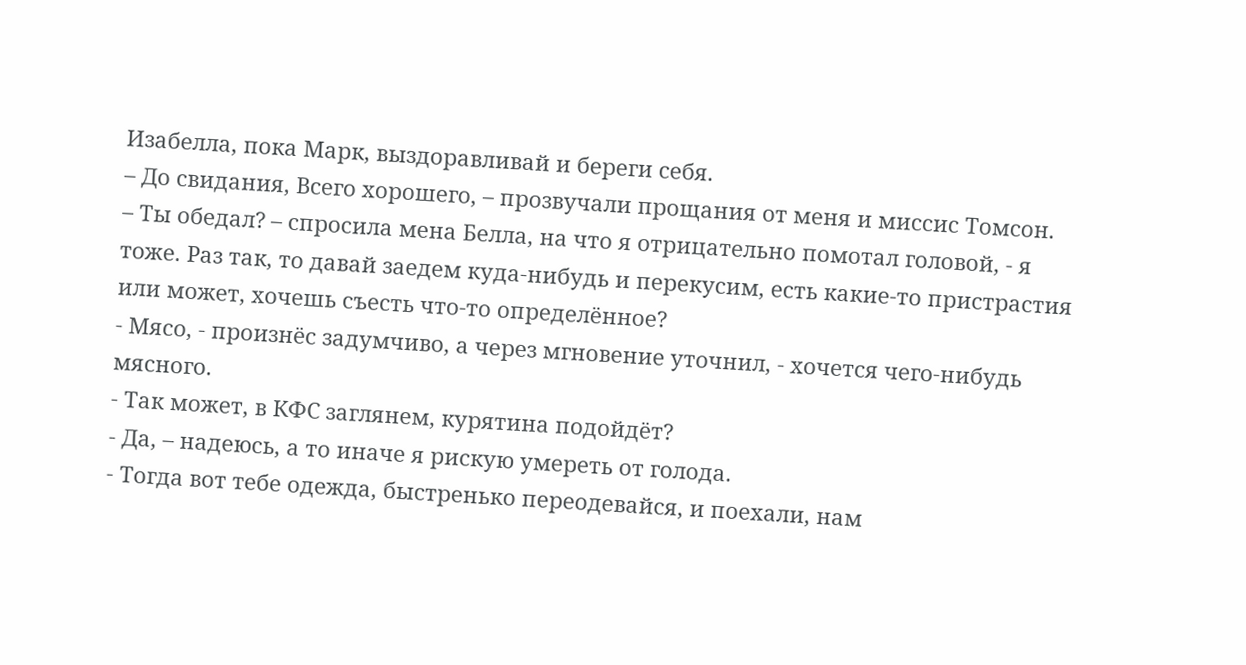Изабелла, пока Марк, выздоравливай и береги себя.
– До свидания, Всего хорошего, – прозвучали прощания от меня и миссис Томсон.
– Ты обедал? – спросила мена Белла, на что я отрицательно помотал головой, - я тоже. Раз так, то давай заедем куда-нибудь и перекусим, есть какие-то пристрастия или может, хочешь съесть что-то определённое?
- Мясо, - произнёс задумчиво, а через мгновение уточнил, - хочется чего-нибудь мясного.
- Так может, в КФС заглянем, курятина подойдёт?
- Да, – надеюсь, а то иначе я рискую умереть от голода.
- Тогда вот тебе одежда, быстренько переодевайся, и поехали, нам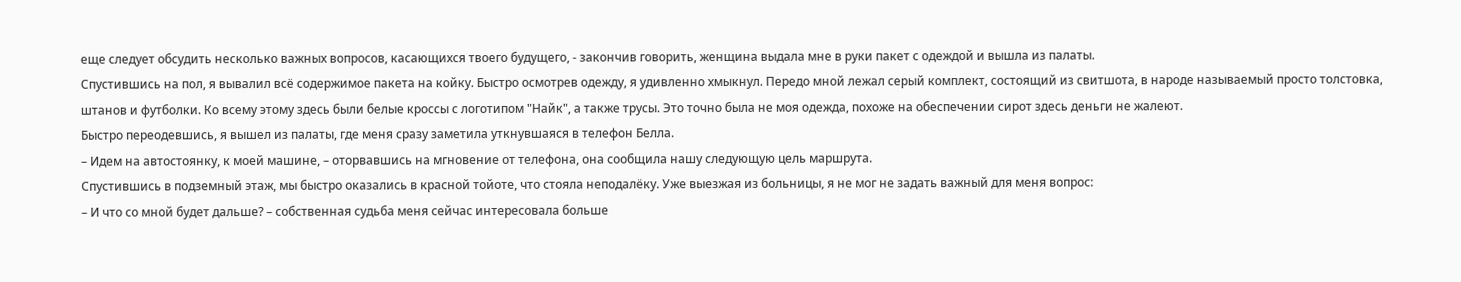еще следует обсудить несколько важных вопросов, касающихся твоего будущего, - закончив говорить, женщина выдала мне в руки пакет с одеждой и вышла из палаты.
Спустившись на пол, я вывалил всё содержимое пакета на койку. Быстро осмотрев одежду, я удивленно хмыкнул. Передо мной лежал серый комплект, состоящий из свитшота, в народе называемый просто толстовка, штанов и футболки. Ко всему этому здесь были белые кроссы с логотипом "Найк", а также трусы. Это точно была не моя одежда, похоже на обеспечении сирот здесь деньги не жалеют.
Быстро переодевшись, я вышел из палаты, где меня сразу заметила уткнувшаяся в телефон Белла.
– Идем на автостоянку, к моей машине, – оторвавшись на мгновение от телефона, она сообщила нашу следующую цель маршрута.
Спустившись в подземный этаж, мы быстро оказались в красной тойоте, что стояла неподалёку. Уже выезжая из больницы, я не мог не задать важный для меня вопрос:
– И что со мной будет дальше? – собственная судьба меня сейчас интересовала больше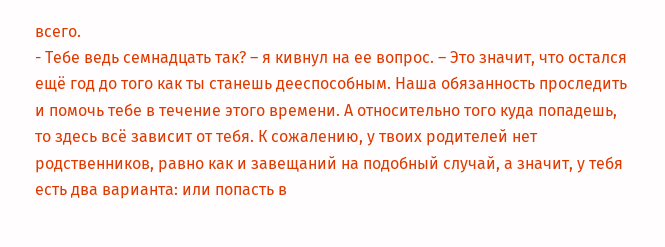всего.
- Тебе ведь семнадцать так? – я кивнул на ее вопрос. – Это значит, что остался ещё год до того как ты станешь дееспособным. Наша обязанность проследить и помочь тебе в течение этого времени. А относительно того куда попадешь, то здесь всё зависит от тебя. К сожалению, у твоих родителей нет родственников, равно как и завещаний на подобный случай, а значит, у тебя есть два варианта: или попасть в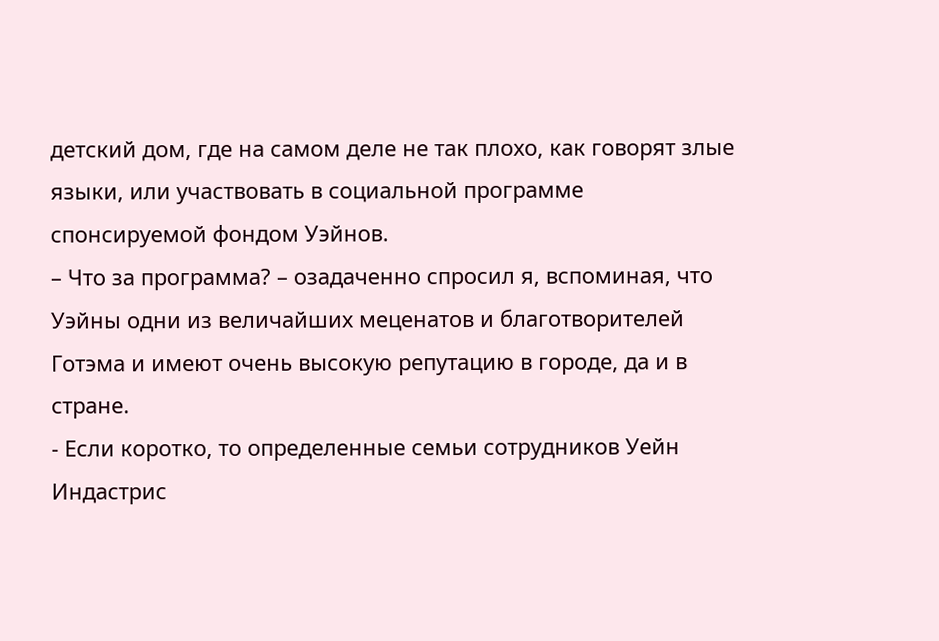детский дом, где на самом деле не так плохо, как говорят злые языки, или участвовать в социальной программе спонсируемой фондом Уэйнов.
– Что за программа? – озадаченно спросил я, вспоминая, что Уэйны одни из величайших меценатов и благотворителей Готэма и имеют очень высокую репутацию в городе, да и в стране.
- Если коротко, то определенные семьи сотрудников Уейн Индастрис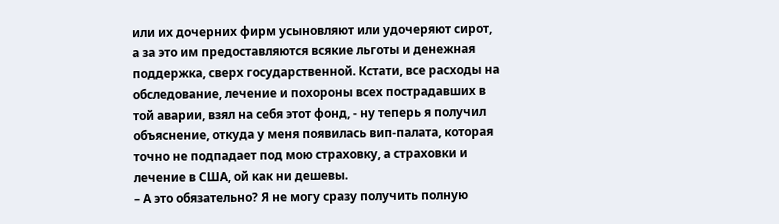или их дочерних фирм усыновляют или удочеряют сирот, а за это им предоставляются всякие льготы и денежная поддержка, сверх государственной. Кстати, все расходы на обследование, лечение и похороны всех пострадавших в той аварии, взял на себя этот фонд, - ну теперь я получил объяснение, откуда у меня появилась вип-палата, которая точно не подпадает под мою страховку, а страховки и лечение в США, ой как ни дешевы.
– А это обязательно? Я не могу сразу получить полную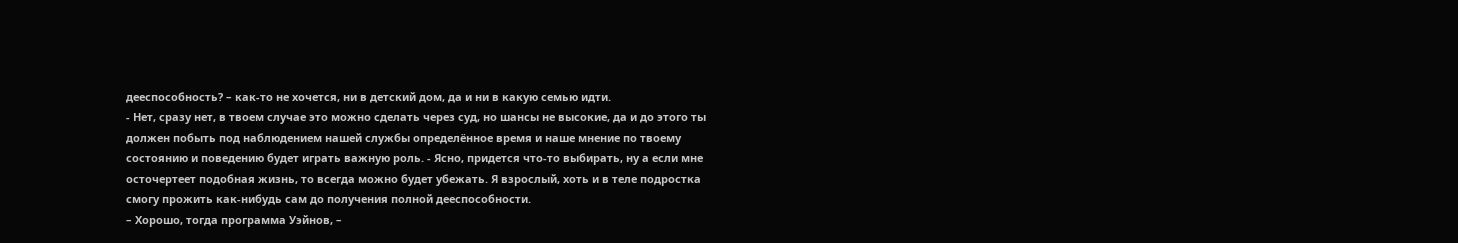дееспособность? – как-то не хочется, ни в детский дом, да и ни в какую семью идти.
- Нет, сразу нет, в твоем случае это можно сделать через суд, но шансы не высокие, да и до этого ты должен побыть под наблюдением нашей службы определённое время и наше мнение по твоему состоянию и поведению будет играть важную роль. - Ясно, придется что-то выбирать, ну а если мне осточертеет подобная жизнь, то всегда можно будет убежать. Я взрослый, хоть и в теле подростка смогу прожить как-нибудь сам до получения полной дееспособности.
– Хорошо, тогда программа Уэйнов, –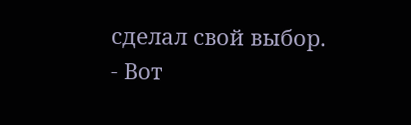сделал свой выбор.
- Вот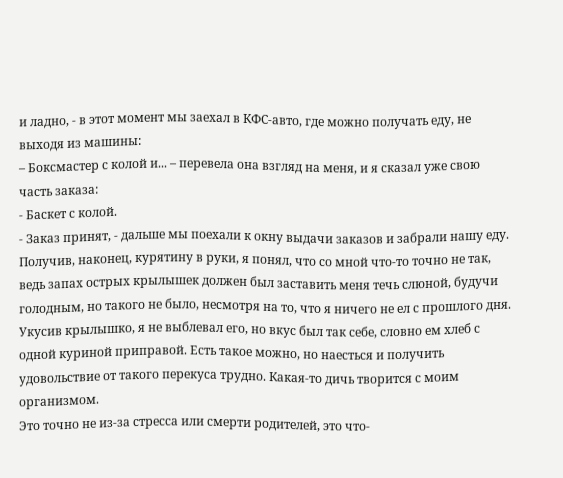и ладно, - в этот момент мы заехал в КФС-авто, где можно получать еду, не выходя из машины:
– Боксмастер с колой и... – перевела она взгляд на меня, и я сказал уже свою часть заказа:
- Баскет с колой.
- Заказ принят, - дальше мы поехали к окну выдачи заказов и забрали нашу еду. Получив, наконец, курятину в руки, я понял, что со мной что-то точно не так, ведь запах острых крылышек должен был заставить меня течь слюной, будучи голодным, но такого не было, несмотря на то, что я ничего не ел с прошлого дня.
Укусив крылышко, я не выблевал его, но вкус был так себе, словно ем хлеб с одной куриной приправой. Есть такое можно, но наесться и получить удовольствие от такого перекуса трудно. Какая-то дичь творится с моим организмом.
Это точно не из-за стресса или смерти родителей, это что-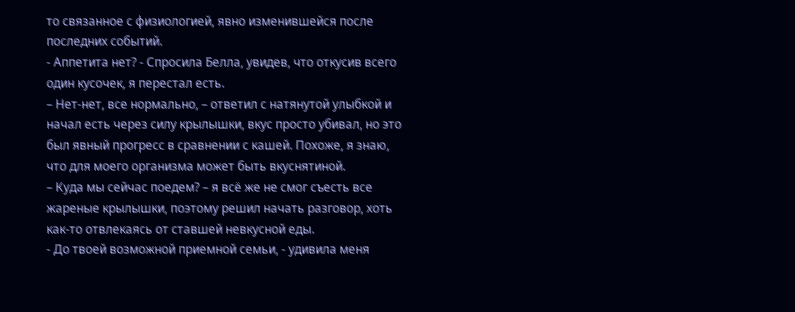то связанное с физиологией, явно изменившейся после последних событий.
- Аппетита нет? - Спросила Белла, увидев, что откусив всего один кусочек, я перестал есть.
– Нет-нет, все нормально, – ответил с натянутой улыбкой и начал есть через силу крылышки, вкус просто убивал, но это был явный прогресс в сравнении с кашей. Похоже, я знаю, что для моего организма может быть вкуснятиной.
– Куда мы сейчас поедем? – я всё же не смог съесть все жареные крылышки, поэтому решил начать разговор, хоть как-то отвлекаясь от ставшей невкусной еды.
- До твоей возможной приемной семьи, - удивила меня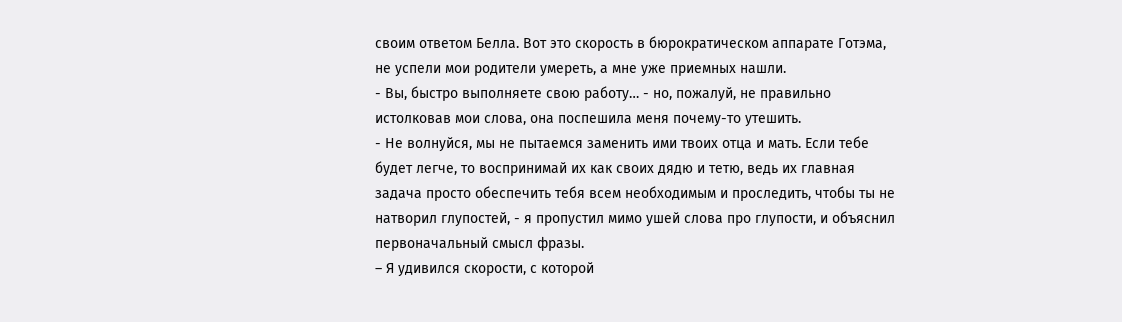своим ответом Белла. Вот это скорость в бюрократическом аппарате Готэма, не успели мои родители умереть, а мне уже приемных нашли.
- Вы, быстро выполняете свою работу… - но, пожалуй, не правильно истолковав мои слова, она поспешила меня почему-то утешить.
- Не волнуйся, мы не пытаемся заменить ими твоих отца и мать. Если тебе будет легче, то воспринимай их как своих дядю и тетю, ведь их главная задача просто обеспечить тебя всем необходимым и проследить, чтобы ты не натворил глупостей, - я пропустил мимо ушей слова про глупости, и объяснил первоначальный смысл фразы.
– Я удивился скорости, с которой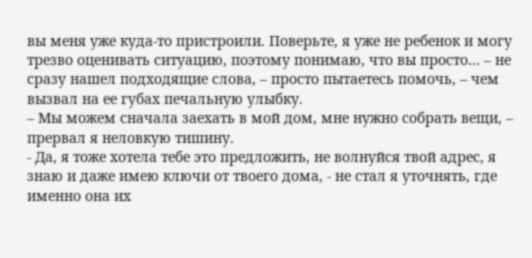вы меня уже куда-то пристроили. Поверьте, я уже не ребенок и могу трезво оценивать ситуацию, поэтому понимаю, что вы просто… – не сразу нашел подходящие слова, – просто пытаетесь помочь, – чем вызвал на ее губах печальную улыбку.
– Мы можем сначала заехать в мой дом, мне нужно собрать вещи, – прервал я неловкую тишину.
- Да, я тоже хотела тебе это предложить, не волнуйся твой адрес, я знаю и даже имею ключи от твоего дома, - не стал я уточнять, где именно она их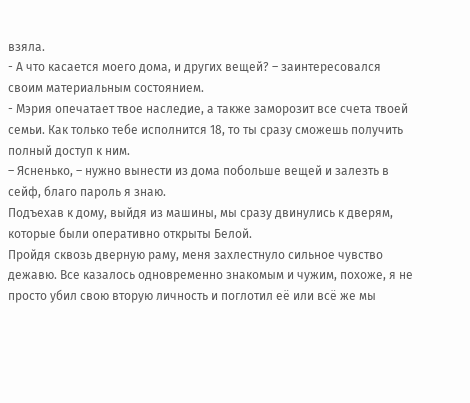взяла.
- А что касается моего дома, и других вещей? – заинтересовался своим материальным состоянием.
- Мэрия опечатает твое наследие, а также заморозит все счета твоей семьи. Как только тебе исполнится 18, то ты сразу сможешь получить полный доступ к ним.
– Ясненько, – нужно вынести из дома побольше вещей и залезть в сейф, благо пароль я знаю.
Подъехав к дому, выйдя из машины, мы сразу двинулись к дверям, которые были оперативно открыты Белой.
Пройдя сквозь дверную раму, меня захлестнуло сильное чувство дежавю. Все казалось одновременно знакомым и чужим, похоже, я не просто убил свою вторую личность и поглотил её или всё же мы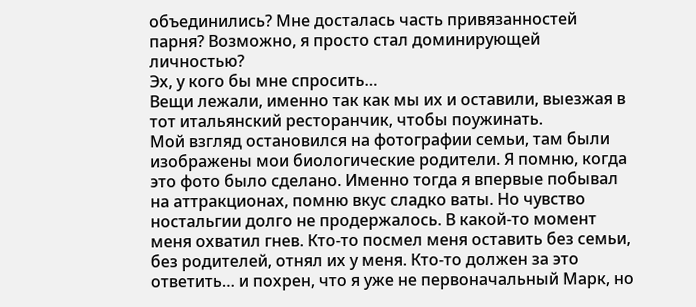объединились? Мне досталась часть привязанностей парня? Возможно, я просто стал доминирующей личностью?
Эх, у кого бы мне спросить…
Вещи лежали, именно так как мы их и оставили, выезжая в тот итальянский ресторанчик, чтобы поужинать.
Мой взгляд остановился на фотографии семьи, там были изображены мои биологические родители. Я помню, когда это фото было сделано. Именно тогда я впервые побывал на аттракционах, помню вкус сладко ваты. Но чувство ностальгии долго не продержалось. В какой-то момент меня охватил гнев. Кто-то посмел меня оставить без семьи, без родителей, отнял их у меня. Кто-то должен за это ответить… и похрен, что я уже не первоначальный Марк, но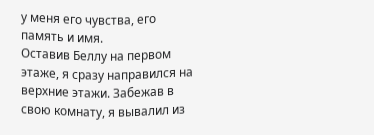у меня его чувства, его память и имя.
Оставив Беллу на первом этаже, я сразу направился на верхние этажи. Забежав в свою комнату, я вывалил из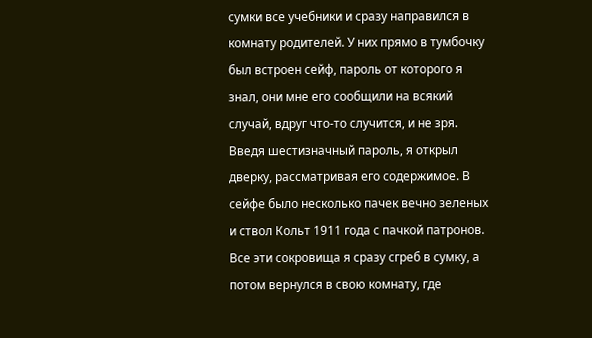сумки все учебники и сразу направился в комнату родителей. У них прямо в тумбочку был встроен сейф, пароль от которого я знал, они мне его сообщили на всякий случай, вдруг что-то случится, и не зря.
Введя шестизначный пароль, я открыл дверку, рассматривая его содержимое. В сейфе было несколько пачек вечно зеленых и ствол Кольт 1911 года с пачкой патронов.
Все эти сокровища я сразу сгреб в сумку, а потом вернулся в свою комнату, где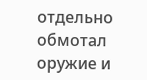отдельно обмотал оружие и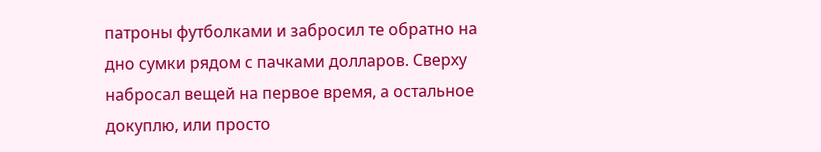патроны футболками и забросил те обратно на дно сумки рядом с пачками долларов. Сверху набросал вещей на первое время, а остальное докуплю, или просто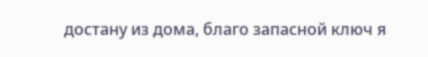достану из дома, благо запасной ключ я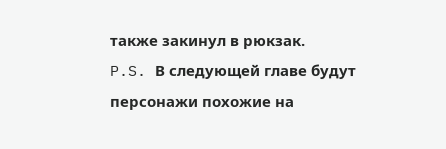также закинул в рюкзак.
P.S. В следующей главе будут персонажи похожие на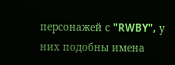персонажей с "RWBY", у них подобны имена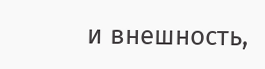и внешность,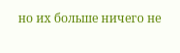но их больше ничего не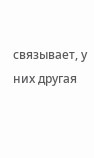связывает, у них другая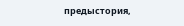предыстория,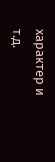характер и т.д.